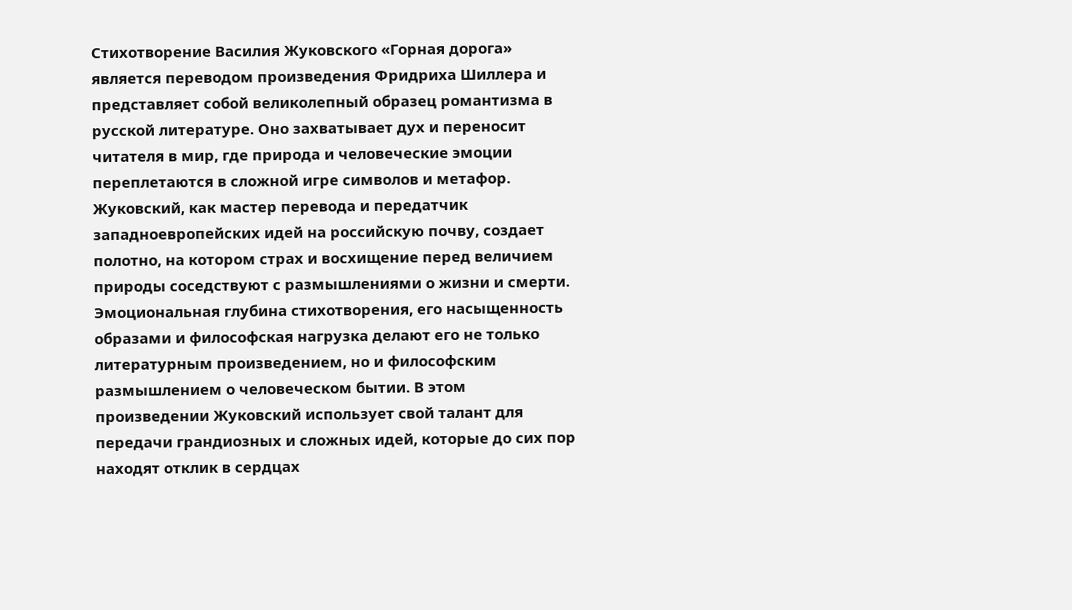Стихотворение Василия Жуковского «Горная дорога» является переводом произведения Фридриха Шиллера и представляет собой великолепный образец романтизма в русской литературе. Оно захватывает дух и переносит читателя в мир, где природа и человеческие эмоции переплетаются в сложной игре символов и метафор. Жуковский, как мастер перевода и передатчик западноевропейских идей на российскую почву, создает полотно, на котором страх и восхищение перед величием природы соседствуют с размышлениями о жизни и смерти. Эмоциональная глубина стихотворения, его насыщенность образами и философская нагрузка делают его не только литературным произведением, но и философским размышлением о человеческом бытии. В этом произведении Жуковский использует свой талант для передачи грандиозных и сложных идей, которые до сих пор находят отклик в сердцах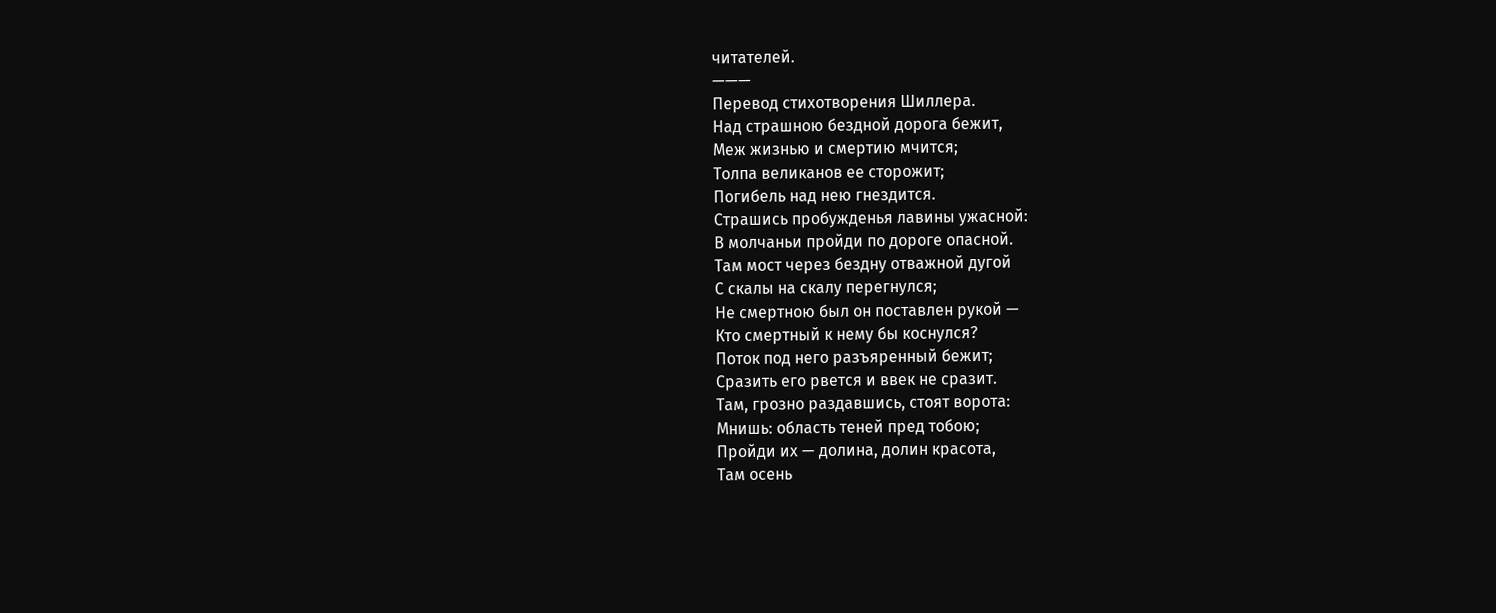читателей.
———
Перевод стихотворения Шиллера.
Над страшною бездной дорога бежит,
Меж жизнью и смертию мчится;
Толпа великанов ее сторожит;
Погибель над нею гнездится.
Страшись пробужденья лавины ужасной:
В молчаньи пройди по дороге опасной.
Там мост через бездну отважной дугой
С скалы на скалу перегнулся;
Не смертною был он поставлен рукой —
Кто смертный к нему бы коснулся?
Поток под него разъяренный бежит;
Сразить его рвется и ввек не сразит.
Там, грозно раздавшись, стоят ворота:
Мнишь: область теней пред тобою;
Пройди их — долина, долин красота,
Там осень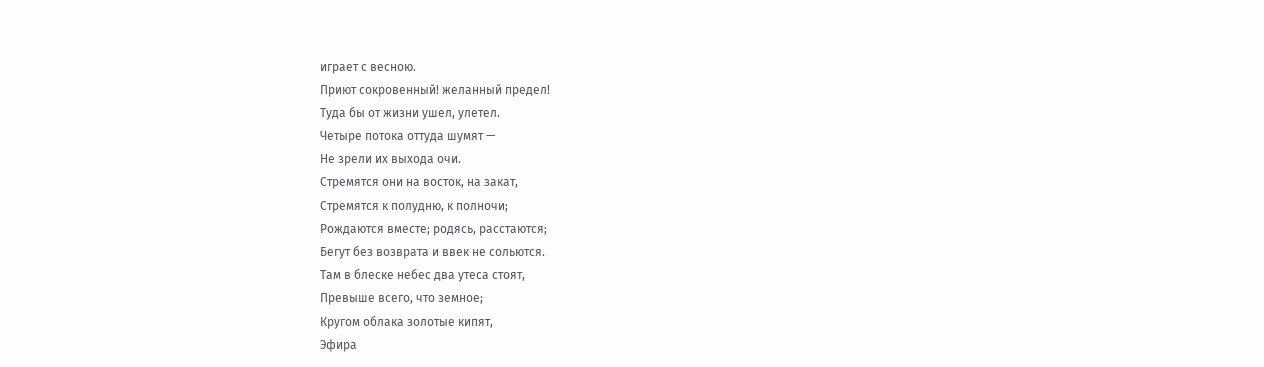играет с весною.
Приют сокровенный! желанный предел!
Туда бы от жизни ушел, улетел.
Четыре потока оттуда шумят —
Не зрели их выхода очи.
Стремятся они на восток, на закат,
Стремятся к полудню, к полночи;
Рождаются вместе; родясь, расстаются;
Бегут без возврата и ввек не сольются.
Там в блеске небес два утеса стоят,
Превыше всего, что земное;
Кругом облака золотые кипят,
Эфира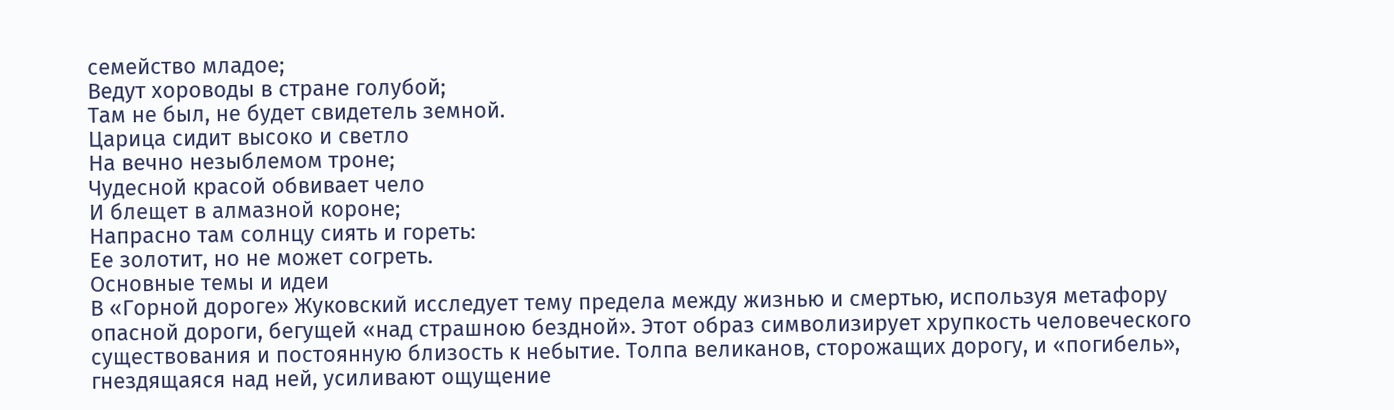семейство младое;
Ведут хороводы в стране голубой;
Там не был, не будет свидетель земной.
Царица сидит высоко и светло
На вечно незыблемом троне;
Чудесной красой обвивает чело
И блещет в алмазной короне;
Напрасно там солнцу сиять и гореть:
Ее золотит, но не может согреть.
Основные темы и идеи
В «Горной дороге» Жуковский исследует тему предела между жизнью и смертью, используя метафору опасной дороги, бегущей «над страшною бездной». Этот образ символизирует хрупкость человеческого существования и постоянную близость к небытие. Толпа великанов, сторожащих дорогу, и «погибель», гнездящаяся над ней, усиливают ощущение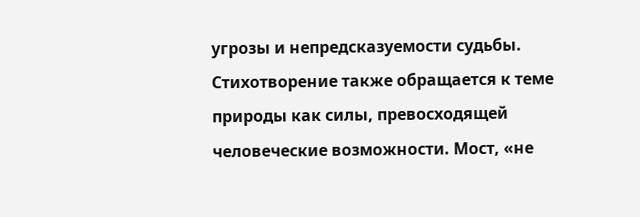угрозы и непредсказуемости судьбы.
Стихотворение также обращается к теме природы как силы, превосходящей человеческие возможности. Мост, «не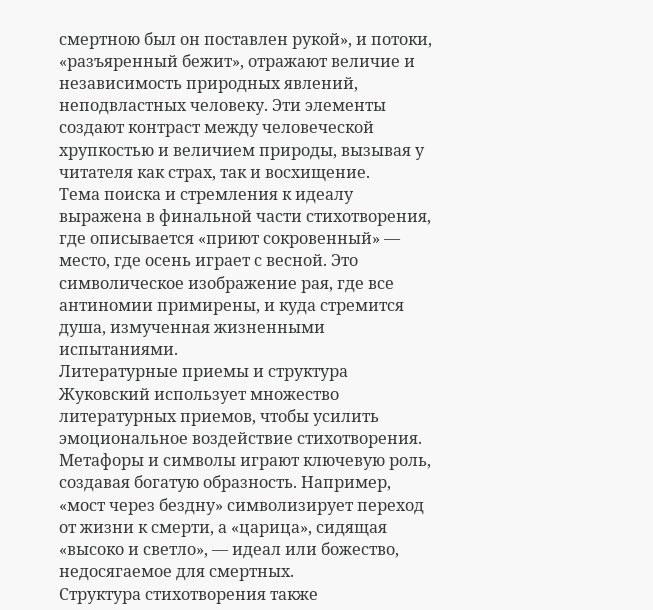смертною был он поставлен рукой», и потоки, «разъяренный бежит», отражают величие и независимость природных явлений, неподвластных человеку. Эти элементы создают контраст между человеческой хрупкостью и величием природы, вызывая у читателя как страх, так и восхищение.
Тема поиска и стремления к идеалу выражена в финальной части стихотворения, где описывается «приют сокровенный» — место, где осень играет с весной. Это символическое изображение рая, где все антиномии примирены, и куда стремится душа, измученная жизненными испытаниями.
Литературные приемы и структура
Жуковский использует множество литературных приемов, чтобы усилить эмоциональное воздействие стихотворения. Метафоры и символы играют ключевую роль, создавая богатую образность. Например, «мост через бездну» символизирует переход от жизни к смерти, а «царица», сидящая «высоко и светло», — идеал или божество, недосягаемое для смертных.
Структура стихотворения также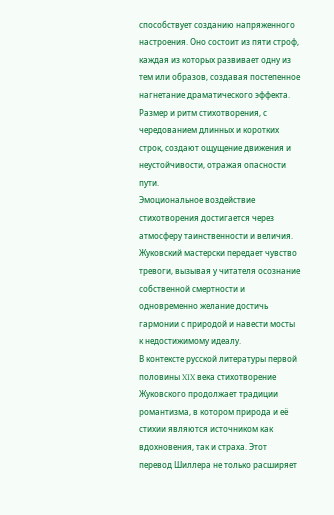способствует созданию напряженного настроения. Оно состоит из пяти строф, каждая из которых развивает одну из тем или образов, создавая постепенное нагнетание драматического эффекта. Размер и ритм стихотворения, с чередованием длинных и коротких строк, создают ощущение движения и неустойчивости, отражая опасности пути.
Эмоциональное воздействие стихотворения достигается через атмосферу таинственности и величия. Жуковский мастерски передает чувство тревоги, вызывая у читателя осознание собственной смертности и одновременно желание достичь гармонии с природой и навести мосты к недостижимому идеалу.
В контексте русской литературы первой половины XIX века стихотворение Жуковского продолжает традиции романтизма, в котором природа и её стихии являются источником как вдохновения, так и страха. Этот перевод Шиллера не только расширяет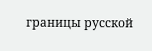границы русской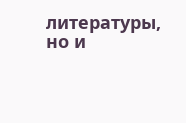литературы, но и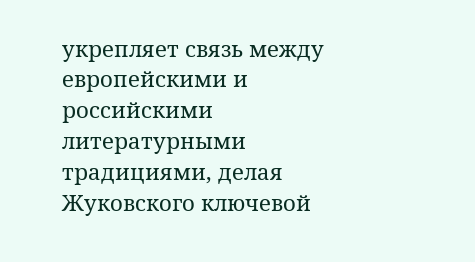укрепляет связь между европейскими и российскими литературными традициями, делая Жуковского ключевой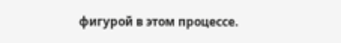фигурой в этом процессе.